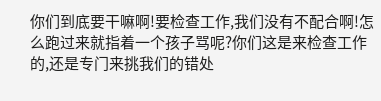你们到底要干嘛啊!要检查工作,我们没有不配合啊!怎么跑过来就指着一个孩子骂呢?你们这是来检查工作的,还是专门来挑我们的错处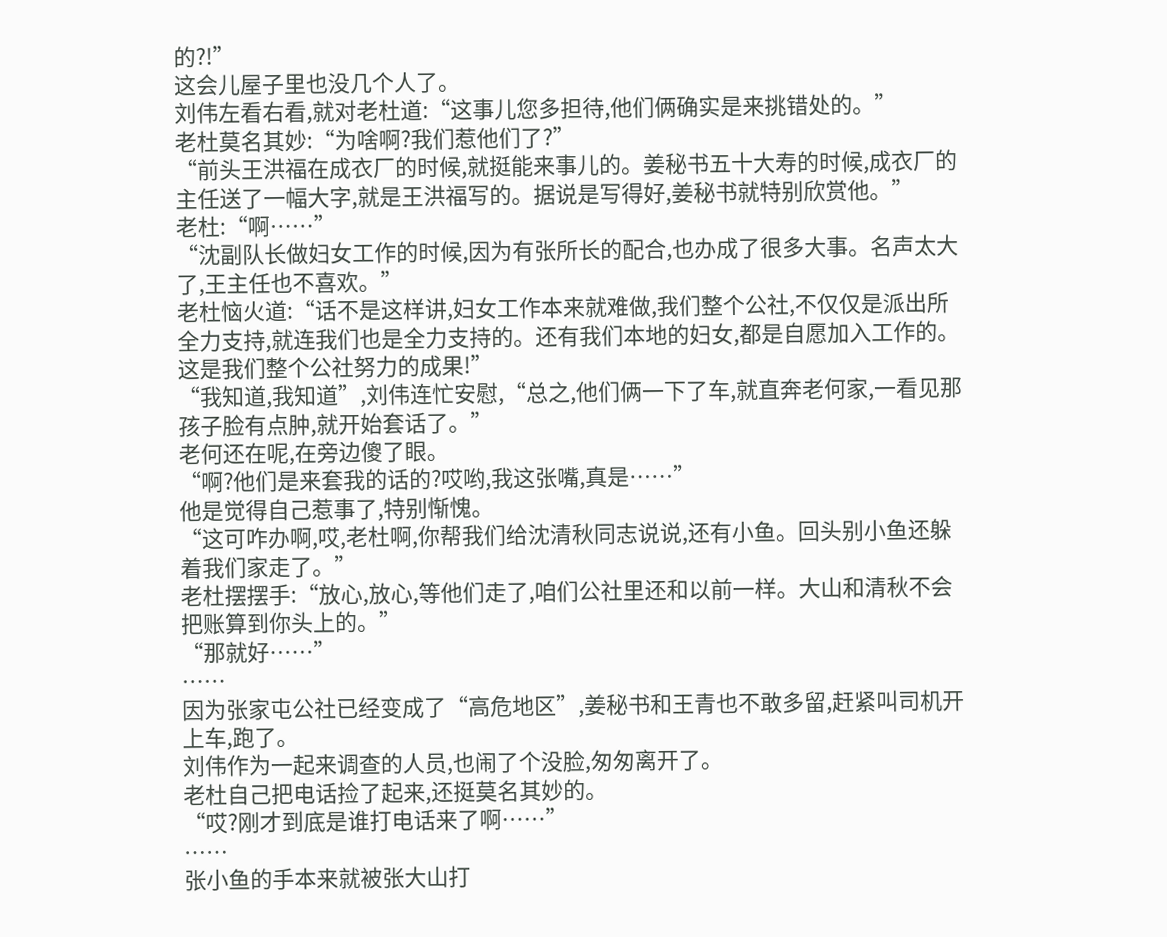的?!”
这会儿屋子里也没几个人了。
刘伟左看右看,就对老杜道:“这事儿您多担待,他们俩确实是来挑错处的。”
老杜莫名其妙:“为啥啊?我们惹他们了?”
“前头王洪福在成衣厂的时候,就挺能来事儿的。姜秘书五十大寿的时候,成衣厂的主任送了一幅大字,就是王洪福写的。据说是写得好,姜秘书就特别欣赏他。”
老杜:“啊……”
“沈副队长做妇女工作的时候,因为有张所长的配合,也办成了很多大事。名声太大了,王主任也不喜欢。”
老杜恼火道:“话不是这样讲,妇女工作本来就难做,我们整个公社,不仅仅是派出所全力支持,就连我们也是全力支持的。还有我们本地的妇女,都是自愿加入工作的。这是我们整个公社努力的成果!”
“我知道,我知道”,刘伟连忙安慰,“总之,他们俩一下了车,就直奔老何家,一看见那孩子脸有点肿,就开始套话了。”
老何还在呢,在旁边傻了眼。
“啊?他们是来套我的话的?哎哟,我这张嘴,真是……”
他是觉得自己惹事了,特别惭愧。
“这可咋办啊,哎,老杜啊,你帮我们给沈清秋同志说说,还有小鱼。回头别小鱼还躲着我们家走了。”
老杜摆摆手:“放心,放心,等他们走了,咱们公社里还和以前一样。大山和清秋不会把账算到你头上的。”
“那就好……”
……
因为张家屯公社已经变成了“高危地区”,姜秘书和王青也不敢多留,赶紧叫司机开上车,跑了。
刘伟作为一起来调查的人员,也闹了个没脸,匆匆离开了。
老杜自己把电话捡了起来,还挺莫名其妙的。
“哎?刚才到底是谁打电话来了啊……”
……
张小鱼的手本来就被张大山打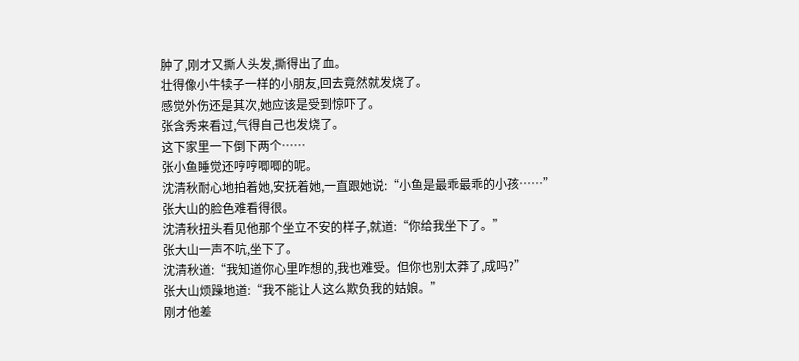肿了,刚才又撕人头发,撕得出了血。
壮得像小牛犊子一样的小朋友,回去竟然就发烧了。
感觉外伤还是其次,她应该是受到惊吓了。
张含秀来看过,气得自己也发烧了。
这下家里一下倒下两个……
张小鱼睡觉还哼哼唧唧的呢。
沈清秋耐心地拍着她,安抚着她,一直跟她说:“小鱼是最乖最乖的小孩……”
张大山的脸色难看得很。
沈清秋扭头看见他那个坐立不安的样子,就道:“你给我坐下了。”
张大山一声不吭,坐下了。
沈清秋道:“我知道你心里咋想的,我也难受。但你也别太莽了,成吗?”
张大山烦躁地道:“我不能让人这么欺负我的姑娘。”
刚才他差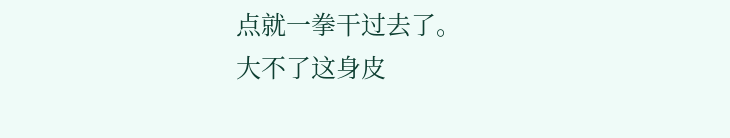点就一拳干过去了。
大不了这身皮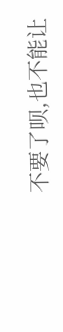不要了呗,也不能让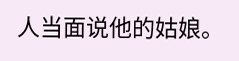人当面说他的姑娘。